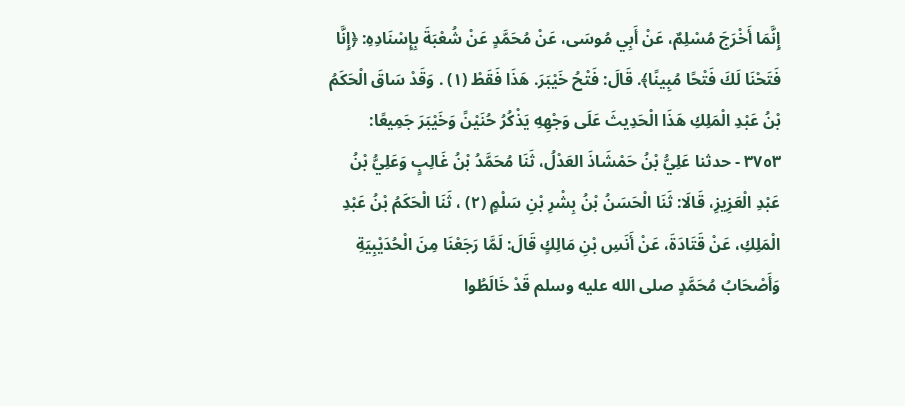إِنَّمَا أَخْرَجَ مُسْلِمٌ، عَنْ أَبِي مُوسَى، عَنْ مُحَمَّدٍ عَنْ شُعْبَةَ بِإِسْنَادِهِ: ﴿إِنَّا فَتَحْنَا لَكَ فَتْحًا مُبِينًا﴾. قَالَ: فَتْحُ خَيْبَرَ. هَذَا فَقَطْ (١) . وَقَدْ سَاقَ الْحَكَمُ بْنُ عَبْدِ الْمَلِكِ هَذَا الْحَدِيثَ عَلَى وَجْهِهِ يَذْكُرُ حُنَيْنً وَخَيْبَرَ جَمِيعًا:
٣٧٥٣ - حدثنا عَلِيُّ بْنُ حَمْشَاذَ العَدْلُ، ثَنَا مُحَمَّدُ بْنُ غَالِبٍ وَعَلِيُّ بْنُ عَبْدِ الْعَزِيزِ، قَالَا: ثَنَا الْحَسَنُ بْنُ بِشْرِ بْنِ سَلْمٍ (٢) ، ثَنَا الْحَكَمُ بْنُ عَبْدِ الْمَلِكِ، عَنْ قَتَادَةَ، عَنْ أَنَسِ بْنِ مَالِكٍ قَالَ: لَمَّا رَجَعْنَا مِنَ الْحُدَيْبِيَةِ وَأَصْحَابُ مُحَمَّدٍ صلى الله عليه وسلم قَدْ خَالَطُوا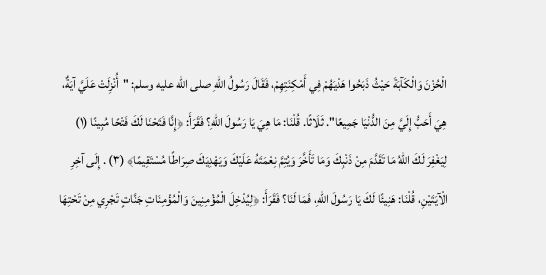الْحُزْنَ وَالْكَآبَةَ حَيْثُ ذَبَحُوا هَدْيَهُمْ فِي أَمْكِنَتِهِمْ، فَقَالَ رَسُولُ اللهِ صلى الله عليه وسلم: "أُنْزِلَتْ عَلَيَّ آيَةٌ، هِيَ أَحَبُّ إِلَيَّ مِنَ الدُّنْيَا جَمِيعًا". ثَلَاثًا. قُلْنَا: مَا هِيَ يَا رَسُولَ اللهِ؟ فَقَرَأَ: ﴿إِنَّا فَتَحْنَا لَكَ فَتْحًا مُبِينًا (١) لِيَغْفِرَ لَكَ اللهُ مَا تَقَدَّمَ مِنْ ذَنْبِكَ وَمَا تَأَخَّرَ وَيُتِمَّ نِعْمَتَهُ عَلَيْكَ وَيَهْدِيَكَ صِرَاطًا مُسْتَقِيمًا﴾ (٣) . إِلَى آخِرِ الْآيَتَيْنِ، قُلْنَا: هَنِيئًا لَكَ يَا رَسُولَ اللهِ، فَمَا لَنَا؟ فَقَرَأَ: ﴿لِيُدْخِلَ الْمُؤْمِنِينَ وَالْمُؤْمِنَاتِ جَنَّاتٍ تَجْرِي مِنْ تَحْتِهَا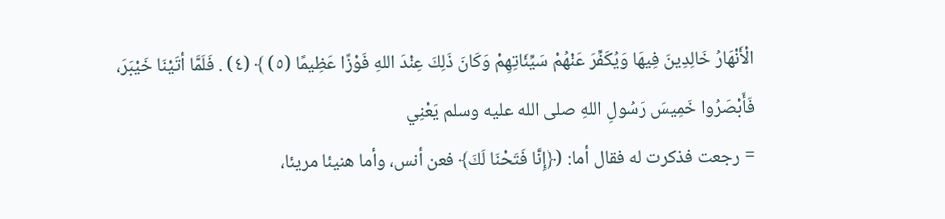الْأَنْهَارُ خَالِدِينَ فِيهَا وَيُكَفِّرَ عَنْهُمْ سَيِّئَاتِهِمْ وَكَانَ ذَلِكَ عِنْدَ اللهِ فَوْزًا عَظِيمًا (٥) ﴾ (٤) . فَلَمَّا أتَيْنَا خَيْبَرَ، فَأَبْصَرُوا خَمِيسَ رَسُولِ اللهِ صلى الله عليه وسلم يَعْنِي
= رجعت فذكرت له فقال أما: (﴿إِنَّا فَتَحْنَا لَكَ﴾ فعن أنس، وأما هنيئا مريئا،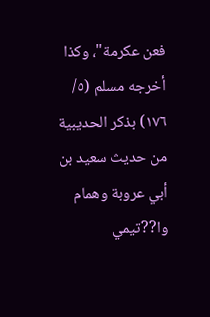فعن عكرمة"، وكذا أخرجه مسلم (٥/ ١٧٦) بذكر الحديبية من حديث سعيد بن أبي عروبة وهمام وا??تيمي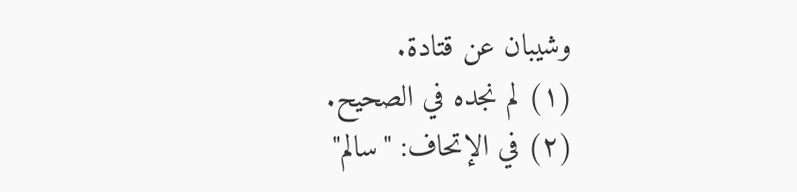وشيبان عن قتادة.
(١) لم نجده في الصحيح.
(٢) في الإتحاف: "سالم"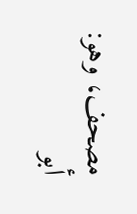مصحف، وهو: أبو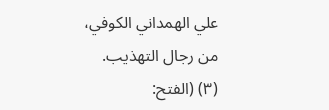علي الهمداني الكوفي، من رجال التهذيب.
(٣) (الفتح: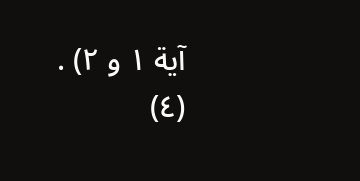آية ١ و ٢) .
(٤)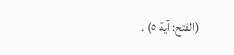(الفتح: آية ٥) .